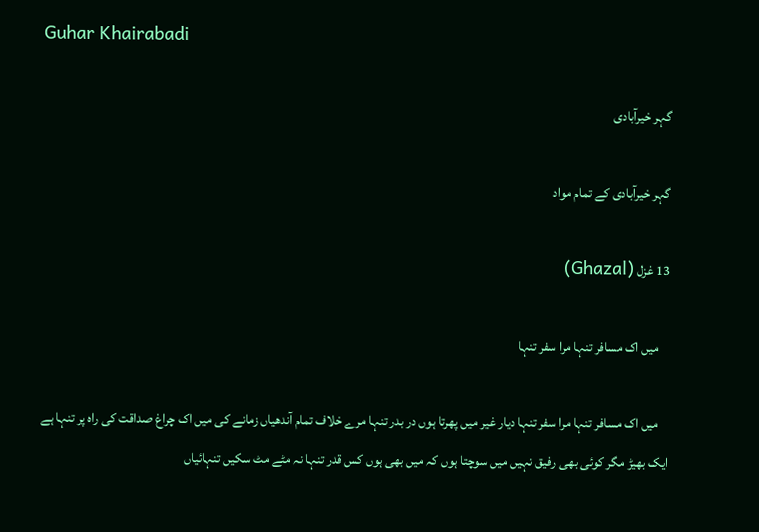Guhar Khairabadi

گہر خیرآبادی

گہر خیرآبادی کے تمام مواد

13 غزل (Ghazal)

    میں اک مسافر تنہا مرا سفر تنہا

    میں اک مسافر تنہا مرا سفر تنہا دیار غیر میں پھرتا ہوں در بدر تنہا مرے خلاف تمام آندھیاں زمانے کی میں اک چراغ صداقت کی راہ پر تنہا ہے ایک بھیڑ مگر کوئی بھی رفیق نہیں میں سوچتا ہوں کہ میں بھی ہوں کس قدر تنہا نہ مٹے مٹ سکیں تنہائیاں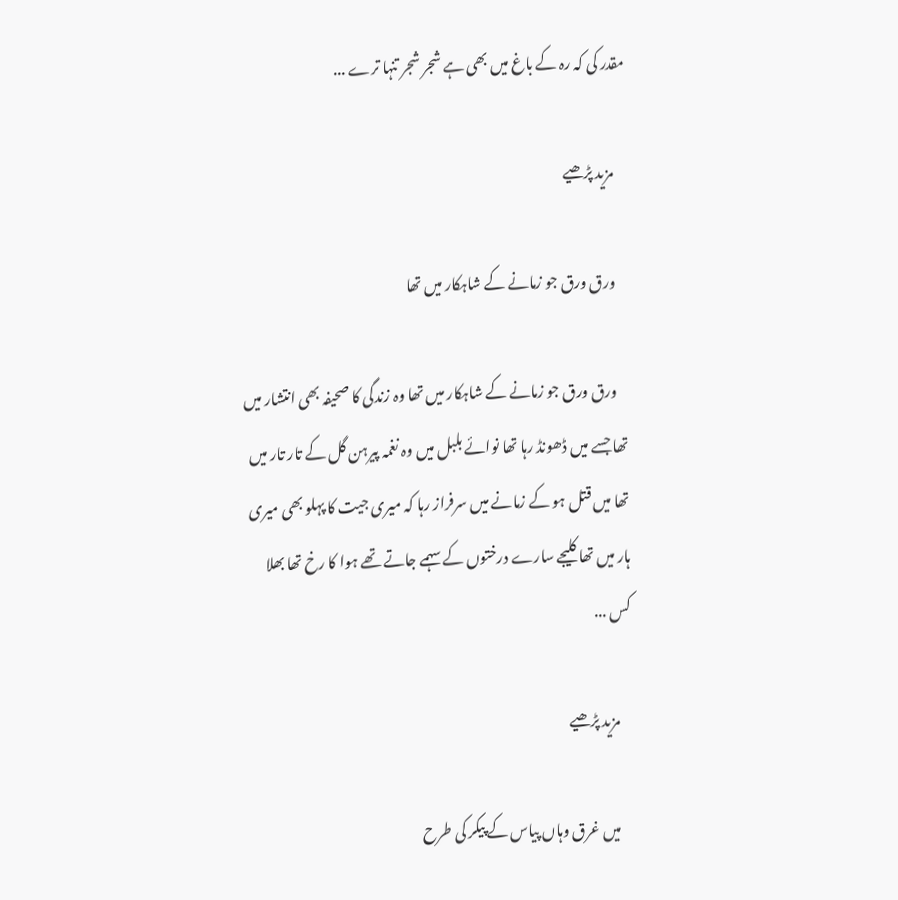مقدر کی کہ رہ کے باغ میں بھی ہے شجر شجر تنہا ترے ...

    مزید پڑھیے

    ورق ورق جو زمانے کے شاہکار میں تھا

    ورق ورق جو زمانے کے شاہکار میں تھا وہ زندگی کا صحیفہ بھی انتشار میں تھا جسے میں ڈھونڈ رہا تھا نوائے بلبل میں وہ نغمہ پیرہن گل کے تار تار میں تھا میں قتل ہو کے زمانے میں سرفراز رہا کہ میری جیت کا پہلو بھی میری ہار میں تھا کلیجے سارے درختوں کے سہمے جاتے تھے ہوا کا رخ تھا بھلا کس ...

    مزید پڑھیے

    میں غرق وہاں پیاس کے پیکر کی طرح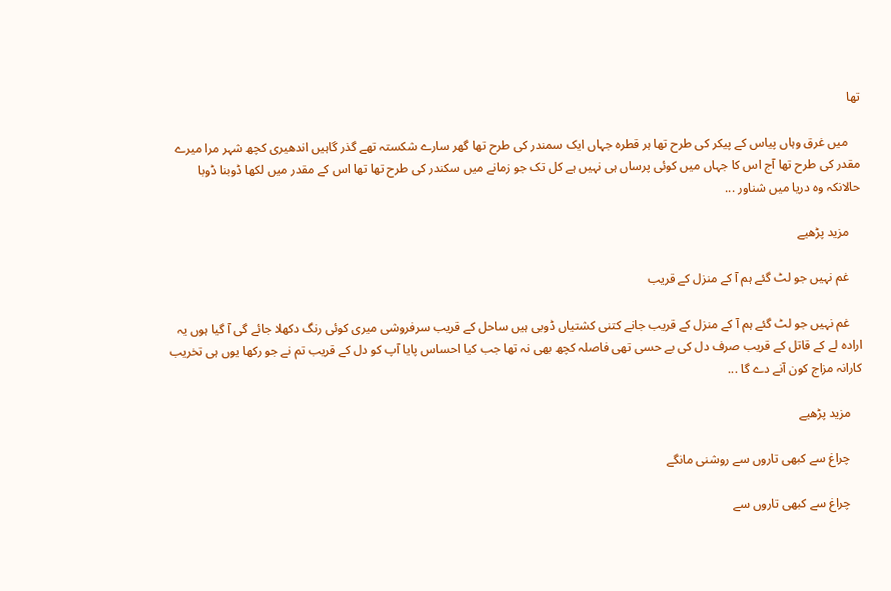تھا

    میں غرق وہاں پیاس کے پیکر کی طرح تھا ہر قطرہ جہاں ایک سمندر کی طرح تھا گھر سارے شکستہ تھے گذر گاہیں اندھیری کچھ شہر مرا میرے مقدر کی طرح تھا آج اس کا جہاں میں کوئی پرساں ہی نہیں ہے کل تک جو زمانے میں سکندر کی طرح تھا تھا اس کے مقدر میں لکھا ڈوبنا ڈوبا حالانکہ وہ دریا میں شناور ...

    مزید پڑھیے

    غم نہیں جو لٹ گئے ہم آ کے منزل کے قریب

    غم نہیں جو لٹ گئے ہم آ کے منزل کے قریب جانے کتنی کشتیاں ڈوبی ہیں ساحل کے قریب سرفروشی میری کوئی رنگ دکھلا جائے گی آ گیا ہوں یہ ارادہ لے کے قاتل کے قریب صرف دل کی بے حسی تھی فاصلہ کچھ بھی نہ تھا جب کیا احساس پایا آپ کو دل کے قریب تم نے جو رکھا یوں ہی تخریب کارانہ مزاج کون آنے دے گا ...

    مزید پڑھیے

    چراغ سے کبھی تاروں سے روشنی مانگے

    چراغ سے کبھی تاروں سے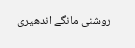روشنی مانگے اندھیری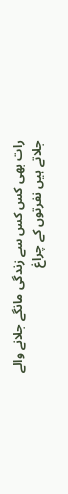رات بھی کس کس سے زندگی مانگے جلانے والے جلاتے ہیں نفرتوں کے چراغ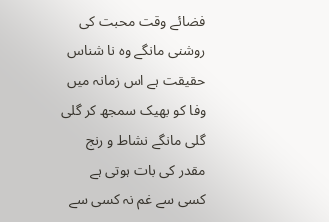فضائے وقت محبت کی روشنی مانگے وہ نا شناس حقیقت ہے اس زمانہ میں وفا کو بھیک سمجھ کر گلی گلی مانگے نشاط و رنج مقدر کی بات ہوتی ہے کسی سے غم نہ کسی سے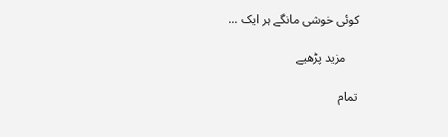کوئی خوشی مانگے ہر ایک ...

    مزید پڑھیے

تمام